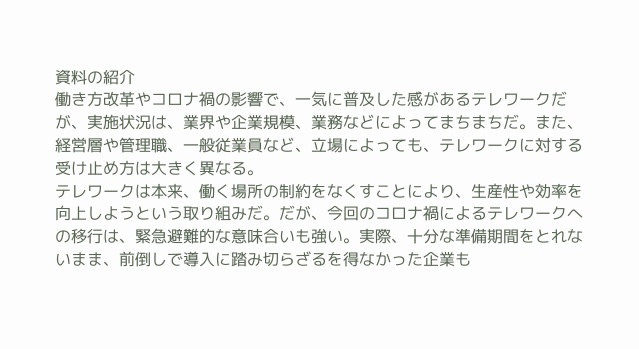資料の紹介
働き方改革やコロナ禍の影響で、一気に普及した感があるテレワークだが、実施状況は、業界や企業規模、業務などによってまちまちだ。また、経営層や管理職、一般従業員など、立場によっても、テレワークに対する受け止め方は大きく異なる。
テレワークは本来、働く場所の制約をなくすことにより、生産性や効率を向上しようという取り組みだ。だが、今回のコロナ禍によるテレワークへの移行は、緊急避難的な意味合いも強い。実際、十分な準備期間をとれないまま、前倒しで導入に踏み切らざるを得なかった企業も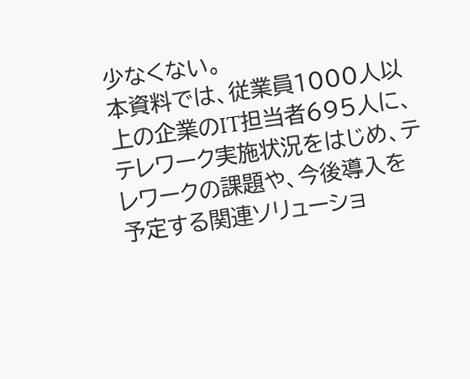少なくない。
本資料では、従業員1000人以上の企業のIT担当者695人に、テレワーク実施状況をはじめ、テレワークの課題や、今後導入を予定する関連ソリューショ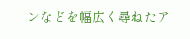ンなどを幅広く尋ねたア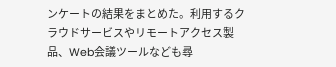ンケートの結果をまとめた。利用するクラウドサービスやリモートアクセス製品、Web会議ツールなども尋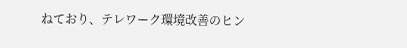ねており、テレワーク環境改善のヒン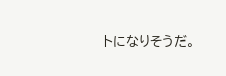トになりそうだ。